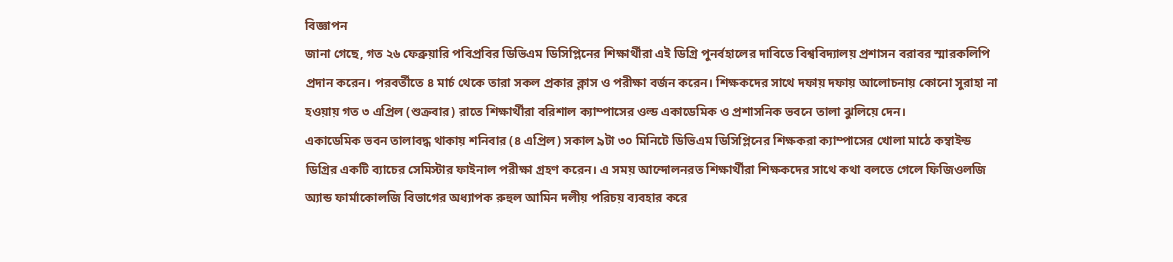বিজ্ঞাপন
জানা গেছে, গত ২৬ ফেব্রুয়ারি পবিপ্রবির ডিভিএম ডিসিপ্লিনের শিক্ষার্থীরা এই ডিগ্রি পুনর্বহালের দাবিতে বিশ্ববিদ্যালয় প্রশাসন বরাবর স্মারকলিপি প্রদান করেন। পরবর্তীতে ৪ মার্চ থেকে তারা সকল প্রকার ক্লাস ও পরীক্ষা বর্জন করেন। শিক্ষকদের সাথে দফায় দফায় আলোচনায় কোনো সুরাহা না হওয়ায় গত ৩ এপ্রিল (শুক্রবার) রাতে শিক্ষার্থীরা বরিশাল ক্যাম্পাসের ওল্ড একাডেমিক ও প্রশাসনিক ভবনে তালা ঝুলিয়ে দেন।
একাডেমিক ভবন তালাবদ্ধ থাকায় শনিবার (৪ এপ্রিল) সকাল ৯টা ৩০ মিনিটে ডিভিএম ডিসিপ্লিনের শিক্ষকরা ক্যাম্পাসের খোলা মাঠে কম্বাইন্ড ডিগ্রির একটি ব্যাচের সেমিস্টার ফাইনাল পরীক্ষা গ্রহণ করেন। এ সময় আন্দোলনরত শিক্ষার্থীরা শিক্ষকদের সাথে কথা বলতে গেলে ফিজিওলজি অ্যান্ড ফার্মাকোলজি বিভাগের অধ্যাপক রুহুল আমিন দলীয় পরিচয় ব্যবহার করে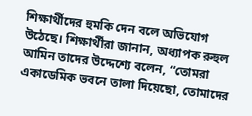শিক্ষার্থীদের হুমকি দেন বলে অভিযোগ উঠেছে। শিক্ষার্থীরা জানান, অধ্যাপক রুহুল আমিন তাদের উদ্দেশ্যে বলেন, “তোমরা একাডেমিক ভবনে তালা দিয়েছো, তোমাদের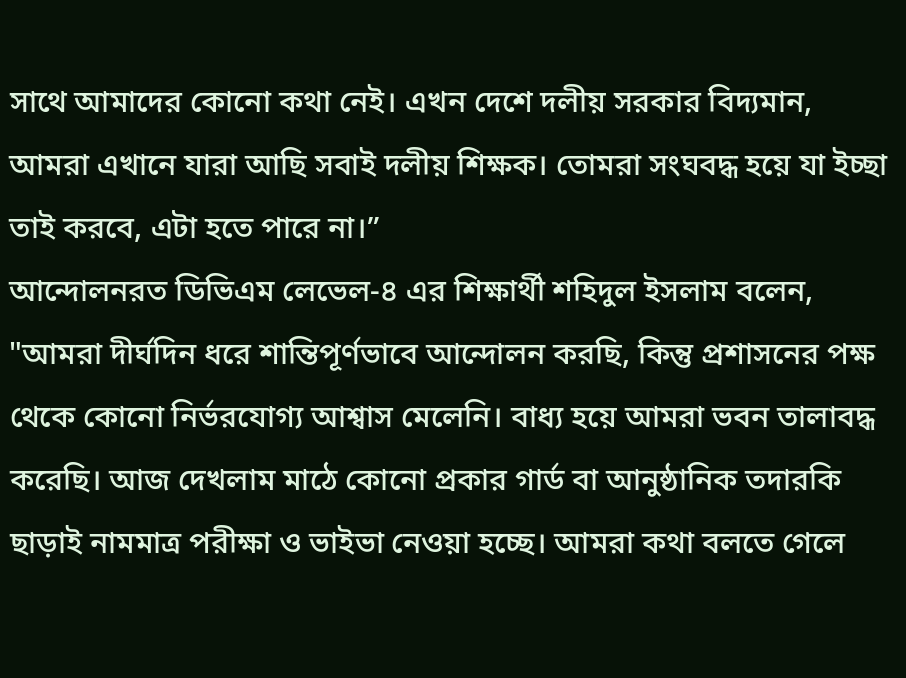সাথে আমাদের কোনো কথা নেই। এখন দেশে দলীয় সরকার বিদ্যমান, আমরা এখানে যারা আছি সবাই দলীয় শিক্ষক। তোমরা সংঘবদ্ধ হয়ে যা ইচ্ছা তাই করবে, এটা হতে পারে না।”
আন্দোলনরত ডিভিএম লেভেল-৪ এর শিক্ষার্থী শহিদুল ইসলাম বলেন, "আমরা দীর্ঘদিন ধরে শান্তিপূর্ণভাবে আন্দোলন করছি, কিন্তু প্রশাসনের পক্ষ থেকে কোনো নির্ভরযোগ্য আশ্বাস মেলেনি। বাধ্য হয়ে আমরা ভবন তালাবদ্ধ করেছি। আজ দেখলাম মাঠে কোনো প্রকার গার্ড বা আনুষ্ঠানিক তদারকি ছাড়াই নামমাত্র পরীক্ষা ও ভাইভা নেওয়া হচ্ছে। আমরা কথা বলতে গেলে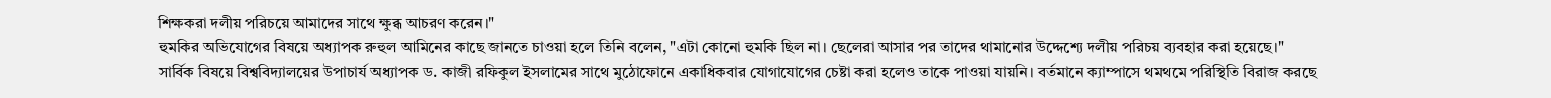শিক্ষকরা দলীয় পরিচয়ে আমাদের সাথে ক্ষুব্ধ আচরণ করেন।"
হুমকির অভিযোগের বিষয়ে অধ্যাপক রুহুল আমিনের কাছে জানতে চাওয়া হলে তিনি বলেন, "এটা কোনো হুমকি ছিল না। ছেলেরা আসার পর তাদের থামানোর উদ্দেশ্যে দলীয় পরিচয় ব্যবহার করা হয়েছে।"
সার্বিক বিষয়ে বিশ্ববিদ্যালয়ের উপাচার্য অধ্যাপক ড. কাজী রফিকুল ইসলামের সাথে মুঠোফোনে একাধিকবার যোগাযোগের চেষ্টা করা হলেও তাকে পাওয়া যায়নি। বর্তমানে ক্যাম্পাসে থমথমে পরিস্থিতি বিরাজ করছে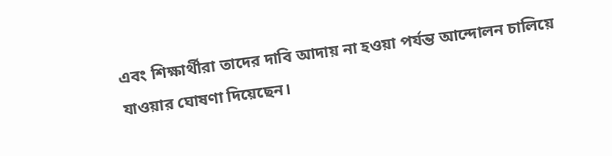এবং শিক্ষার্থীরা তাদের দাবি আদায় না হওয়া পর্যন্ত আন্দোলন চালিয়ে যাওয়ার ঘোষণা দিয়েছেন।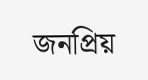জনপ্রিয়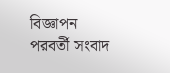বিজ্ঞাপন
পরবর্তী সংবাদ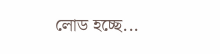লোড হচ্ছে...